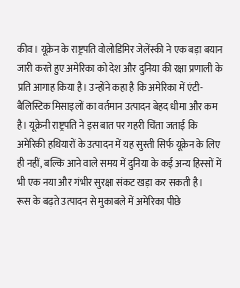कीव। यूक्रेन के राष्ट्रपति वोलोडिमिर जेलेंस्की ने एक बड़ा बयान जारी करते हुए अमेरिका को देश और दुनिया की रक्षा प्रणाली के प्रति आगाह किया है। उन्होंने कहा है कि अमेरिका में एंटी-बैलिस्टिक मिसाइलों का वर्तमान उत्पादन बेहद धीमा और कम है। यूक्रेनी राष्ट्रपति ने इस बात पर गहरी चिंता जताई कि अमेरिकी हथियारों के उत्पादन में यह सुस्ती सिर्फ यूक्रेन के लिए ही नहीं, बल्कि आने वाले समय में दुनिया के कई अन्य हिस्सों में भी एक नया और गंभीर सुरक्षा संकट खड़ा कर सकती है।
रूस के बढ़ते उत्पादन से मुकाबले में अमेरिका पीछे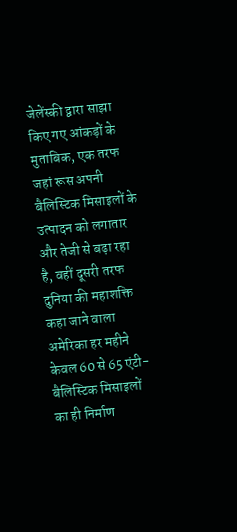जेलेंस्की द्वारा साझा किए गए आंकड़ों के मुताबिक, एक तरफ जहां रूस अपनी बैलिस्टिक मिसाइलों के उत्पादन को लगातार और तेजी से बढ़ा रहा है, वहीं दूसरी तरफ दुनिया की महाशक्ति कहा जाने वाला अमेरिका हर महीने केवल 60 से 65 एंटी-बैलिस्टिक मिसाइलों का ही निर्माण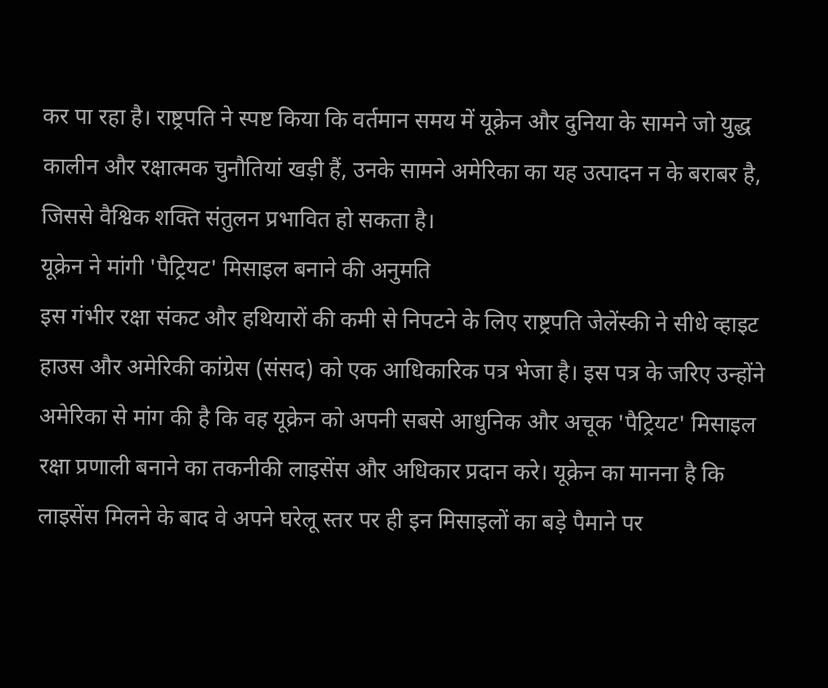कर पा रहा है। राष्ट्रपति ने स्पष्ट किया कि वर्तमान समय में यूक्रेन और दुनिया के सामने जो युद्ध कालीन और रक्षात्मक चुनौतियां खड़ी हैं, उनके सामने अमेरिका का यह उत्पादन न के बराबर है, जिससे वैश्विक शक्ति संतुलन प्रभावित हो सकता है।
यूक्रेन ने मांगी 'पैट्रियट' मिसाइल बनाने की अनुमति
इस गंभीर रक्षा संकट और हथियारों की कमी से निपटने के लिए राष्ट्रपति जेलेंस्की ने सीधे व्हाइट हाउस और अमेरिकी कांग्रेस (संसद) को एक आधिकारिक पत्र भेजा है। इस पत्र के जरिए उन्होंने अमेरिका से मांग की है कि वह यूक्रेन को अपनी सबसे आधुनिक और अचूक 'पैट्रियट' मिसाइल रक्षा प्रणाली बनाने का तकनीकी लाइसेंस और अधिकार प्रदान करे। यूक्रेन का मानना है कि लाइसेंस मिलने के बाद वे अपने घरेलू स्तर पर ही इन मिसाइलों का बड़े पैमाने पर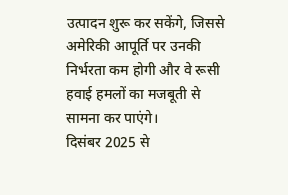उत्पादन शुरू कर सकेंगे, जिससे अमेरिकी आपूर्ति पर उनकी निर्भरता कम होगी और वे रूसी हवाई हमलों का मजबूती से सामना कर पाएंगे।
दिसंबर 2025 से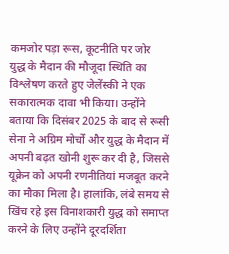कमजोर पड़ा रूस, कूटनीति पर जोर
युद्ध के मैदान की मौजूदा स्थिति का विश्लेषण करते हुए जेलेंस्की ने एक सकारात्मक दावा भी किया। उन्होंने बताया कि दिसंबर 2025 के बाद से रूसी सेना ने अग्रिम मोर्चों और युद्ध के मैदान में अपनी बढ़त खोनी शुरू कर दी है, जिससे यूक्रेन को अपनी रणनीतियां मजबूत करने का मौका मिला है। हालांकि, लंबे समय से खिंच रहे इस विनाशकारी युद्ध को समाप्त करने के लिए उन्होंने दूरदर्शिता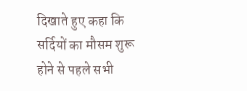दिखाते हुए कहा कि सर्दियों का मौसम शुरू होने से पहले सभी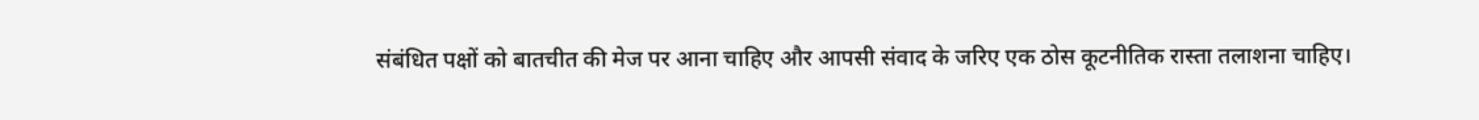संबंधित पक्षों को बातचीत की मेज पर आना चाहिए और आपसी संवाद के जरिए एक ठोस कूटनीतिक रास्ता तलाशना चाहिए।